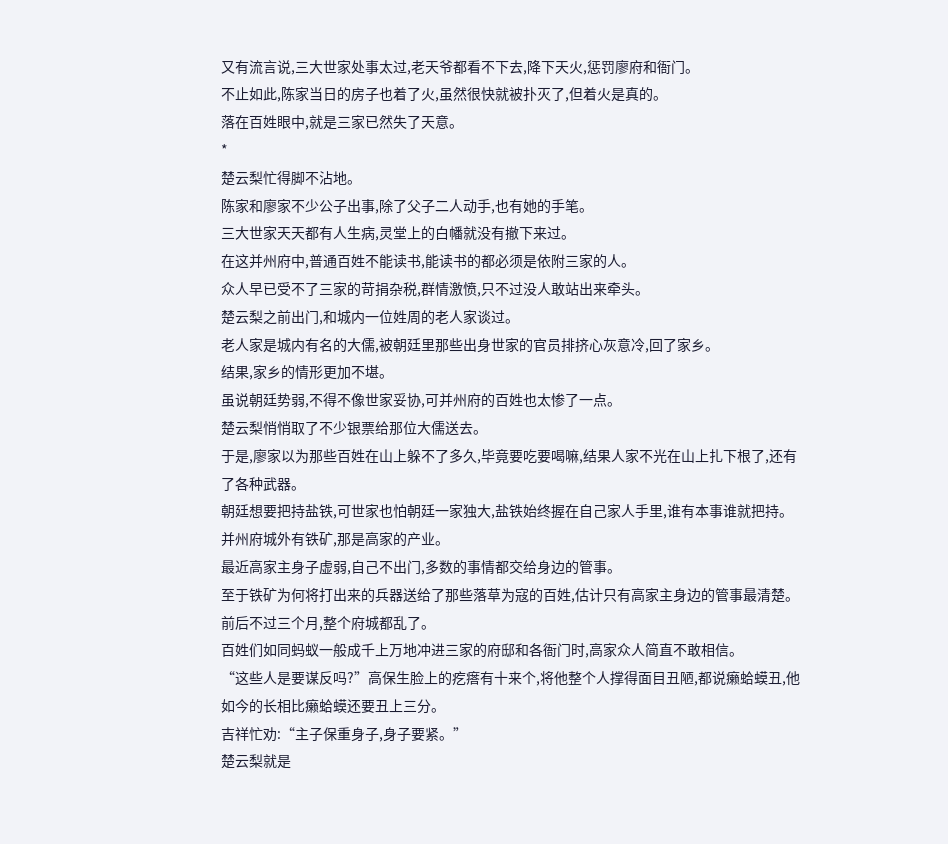又有流言说,三大世家处事太过,老天爷都看不下去,降下天火,惩罚廖府和衙门。
不止如此,陈家当日的房子也着了火,虽然很快就被扑灭了,但着火是真的。
落在百姓眼中,就是三家已然失了天意。
*
楚云梨忙得脚不沾地。
陈家和廖家不少公子出事,除了父子二人动手,也有她的手笔。
三大世家天天都有人生病,灵堂上的白幡就没有撤下来过。
在这并州府中,普通百姓不能读书,能读书的都必须是依附三家的人。
众人早已受不了三家的苛捐杂税,群情激愤,只不过没人敢站出来牵头。
楚云梨之前出门,和城内一位姓周的老人家谈过。
老人家是城内有名的大儒,被朝廷里那些出身世家的官员排挤心灰意冷,回了家乡。
结果,家乡的情形更加不堪。
虽说朝廷势弱,不得不像世家妥协,可并州府的百姓也太惨了一点。
楚云梨悄悄取了不少银票给那位大儒送去。
于是,廖家以为那些百姓在山上躲不了多久,毕竟要吃要喝嘛,结果人家不光在山上扎下根了,还有了各种武器。
朝廷想要把持盐铁,可世家也怕朝廷一家独大,盐铁始终握在自己家人手里,谁有本事谁就把持。
并州府城外有铁矿,那是高家的产业。
最近高家主身子虚弱,自己不出门,多数的事情都交给身边的管事。
至于铁矿为何将打出来的兵器送给了那些落草为寇的百姓,估计只有高家主身边的管事最清楚。
前后不过三个月,整个府城都乱了。
百姓们如同蚂蚁一般成千上万地冲进三家的府邸和各衙门时,高家众人简直不敢相信。
“这些人是要谋反吗?”高保生脸上的疙瘩有十来个,将他整个人撑得面目丑陋,都说癞蛤蟆丑,他如今的长相比癞蛤蟆还要丑上三分。
吉祥忙劝:“主子保重身子,身子要紧。”
楚云梨就是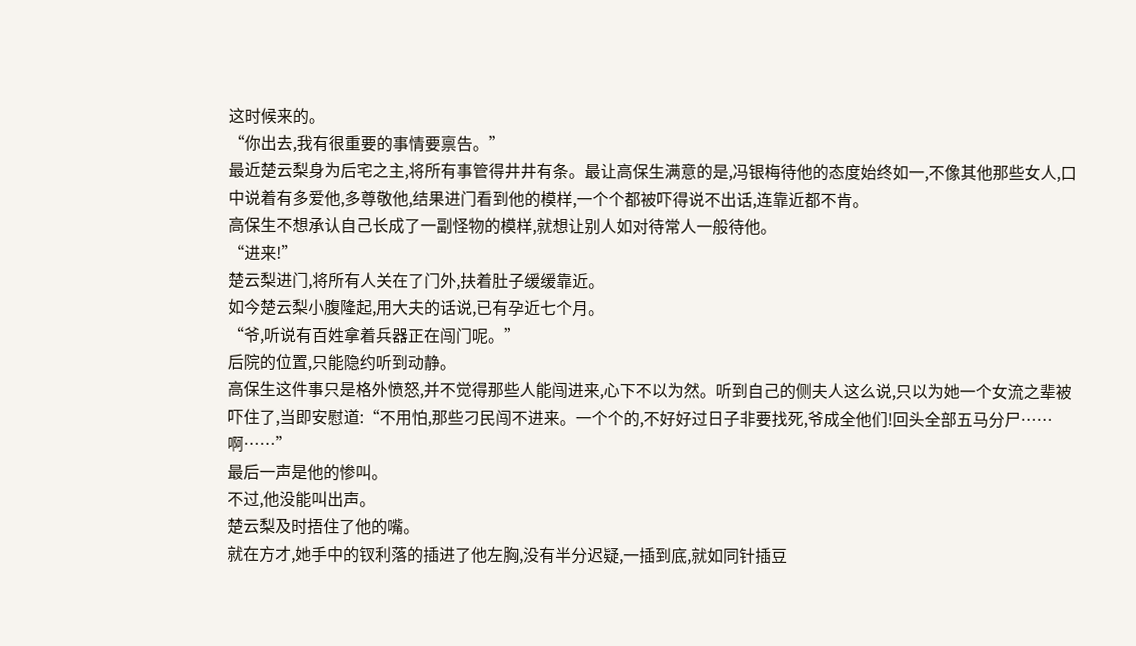这时候来的。
“你出去,我有很重要的事情要禀告。”
最近楚云梨身为后宅之主,将所有事管得井井有条。最让高保生满意的是,冯银梅待他的态度始终如一,不像其他那些女人,口中说着有多爱他,多尊敬他,结果进门看到他的模样,一个个都被吓得说不出话,连靠近都不肯。
高保生不想承认自己长成了一副怪物的模样,就想让别人如对待常人一般待他。
“进来!”
楚云梨进门,将所有人关在了门外,扶着肚子缓缓靠近。
如今楚云梨小腹隆起,用大夫的话说,已有孕近七个月。
“爷,听说有百姓拿着兵器正在闯门呢。”
后院的位置,只能隐约听到动静。
高保生这件事只是格外愤怒,并不觉得那些人能闯进来,心下不以为然。听到自己的侧夫人这么说,只以为她一个女流之辈被吓住了,当即安慰道:“不用怕,那些刁民闯不进来。一个个的,不好好过日子非要找死,爷成全他们!回头全部五马分尸……啊……”
最后一声是他的惨叫。
不过,他没能叫出声。
楚云梨及时捂住了他的嘴。
就在方才,她手中的钗利落的插进了他左胸,没有半分迟疑,一插到底,就如同针插豆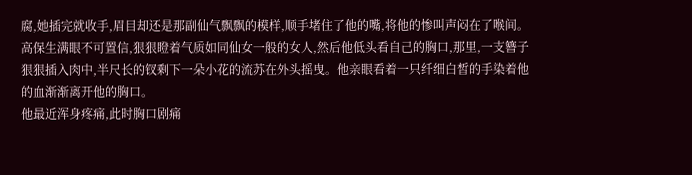腐,她插完就收手,眉目却还是那副仙气飘飘的模样,顺手堵住了他的嘴,将他的惨叫声闷在了喉间。
高保生满眼不可置信,狠狠瞪着气质如同仙女一般的女人,然后他低头看自己的胸口,那里,一支簪子狠狠插入肉中,半尺长的钗剩下一朵小花的流苏在外头摇曳。他亲眼看着一只纤细白皙的手染着他的血渐渐离开他的胸口。
他最近浑身疼痛,此时胸口剧痛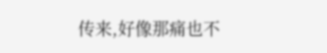传来,好像那痛也不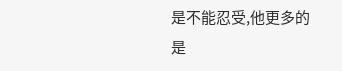是不能忍受,他更多的是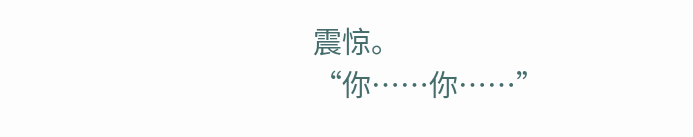震惊。
“你……你……”